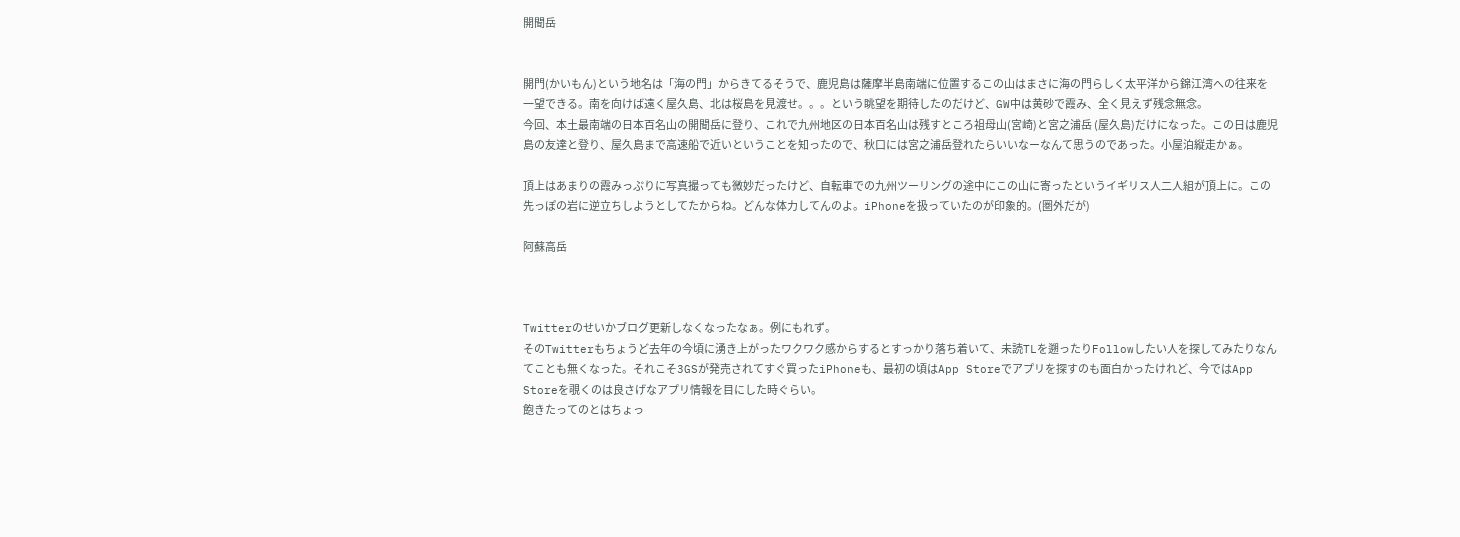開聞岳


開門(かいもん)という地名は「海の門」からきてるそうで、鹿児島は薩摩半島南端に位置するこの山はまさに海の門らしく太平洋から錦江湾への往来を一望できる。南を向けば遠く屋久島、北は桜島を見渡せ。。。という眺望を期待したのだけど、GW中は黄砂で霞み、全く見えず残念無念。
今回、本土最南端の日本百名山の開聞岳に登り、これで九州地区の日本百名山は残すところ祖母山(宮崎)と宮之浦岳 (屋久島)だけになった。この日は鹿児島の友達と登り、屋久島まで高速船で近いということを知ったので、秋口には宮之浦岳登れたらいいなーなんて思うのであった。小屋泊縦走かぁ。

頂上はあまりの霞みっぷりに写真撮っても微妙だったけど、自転車での九州ツーリングの途中にこの山に寄ったというイギリス人二人組が頂上に。この先っぽの岩に逆立ちしようとしてたからね。どんな体力してんのよ。iPhoneを扱っていたのが印象的。(圏外だが)

阿蘇高岳



Twitterのせいかブログ更新しなくなったなぁ。例にもれず。
そのTwitterもちょうど去年の今頃に湧き上がったワクワク感からするとすっかり落ち着いて、未読TLを遡ったりFollowしたい人を探してみたりなんてことも無くなった。それこそ3GSが発売されてすぐ買ったiPhoneも、最初の頃はApp Storeでアプリを探すのも面白かったけれど、今ではApp Storeを覗くのは良さげなアプリ情報を目にした時ぐらい。
飽きたってのとはちょっ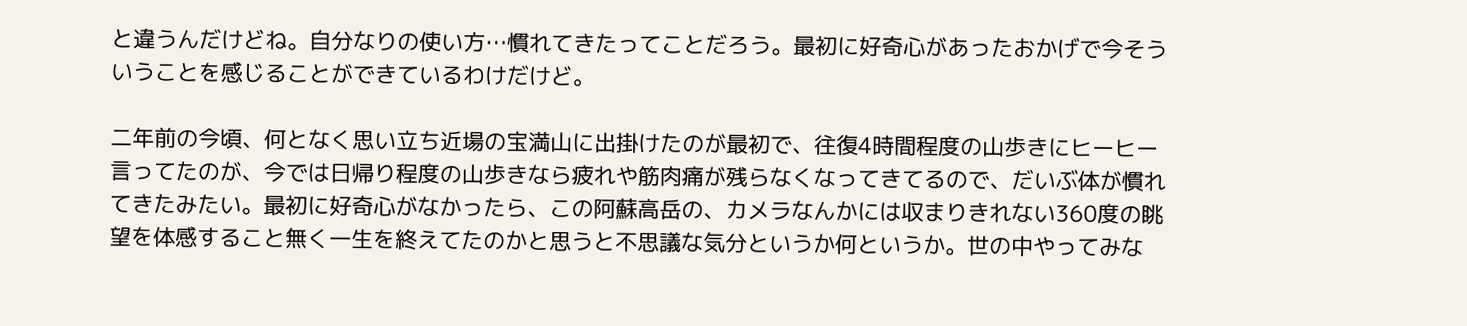と違うんだけどね。自分なりの使い方…慣れてきたってことだろう。最初に好奇心があったおかげで今そういうことを感じることができているわけだけど。

二年前の今頃、何となく思い立ち近場の宝満山に出掛けたのが最初で、往復4時間程度の山歩きにヒーヒー言ってたのが、今では日帰り程度の山歩きなら疲れや筋肉痛が残らなくなってきてるので、だいぶ体が慣れてきたみたい。最初に好奇心がなかったら、この阿蘇高岳の、カメラなんかには収まりきれない360度の眺望を体感すること無く一生を終えてたのかと思うと不思議な気分というか何というか。世の中やってみな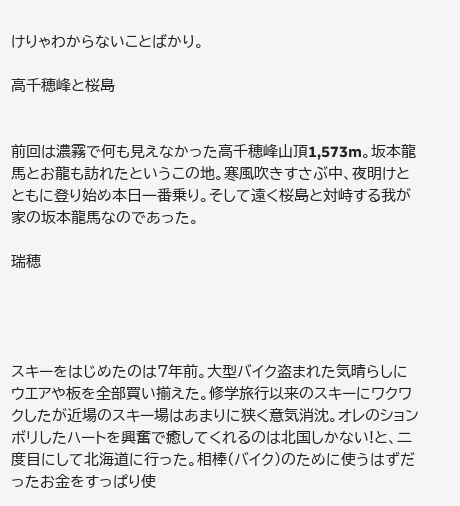けりゃわからないことばかり。

高千穂峰と桜島


前回は濃霧で何も見えなかった高千穂峰山頂1,573m。坂本龍馬とお龍も訪れたというこの地。寒風吹きすさぶ中、夜明けとともに登り始め本日一番乗り。そして遠く桜島と対峙する我が家の坂本龍馬なのであった。

瑞穂




スキーをはじめたのは7年前。大型バイク盗まれた気晴らしにウエアや板を全部買い揃えた。修学旅行以来のスキーにワクワクしたが近場のスキー場はあまりに狭く意気消沈。オレのションボリしたハートを興奮で癒してくれるのは北国しかない!と、二度目にして北海道に行った。相棒(バイク)のために使うはずだったお金をすっぱり使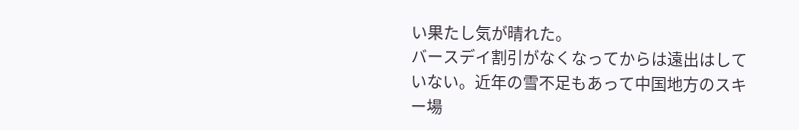い果たし気が晴れた。
バースデイ割引がなくなってからは遠出はしていない。近年の雪不足もあって中国地方のスキー場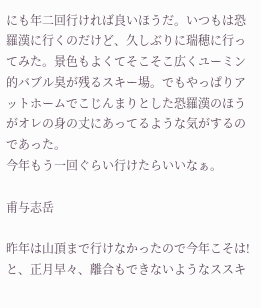にも年二回行ければ良いほうだ。いつもは恐羅漢に行くのだけど、久しぶりに瑞穂に行ってみた。景色もよくてそこそこ広くユーミン的バブル臭が残るスキー場。でもやっぱりアットホームでこじんまりとした恐羅漢のほうがオレの身の丈にあってるような気がするのであった。
今年もう一回ぐらい行けたらいいなぁ。

甫与志岳

昨年は山頂まで行けなかったので今年こそは!と、正月早々、離合もできないようなススキ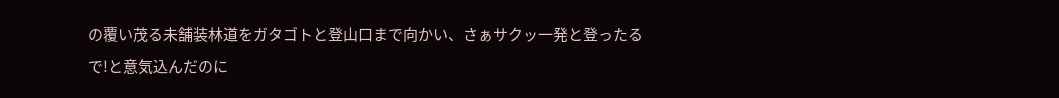の覆い茂る未舗装林道をガタゴトと登山口まで向かい、さぁサクッ一発と登ったるで!と意気込んだのに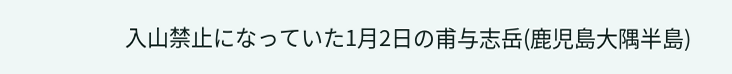入山禁止になっていた1月2日の甫与志岳(鹿児島大隅半島)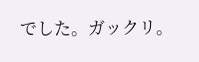でした。ガックリ。